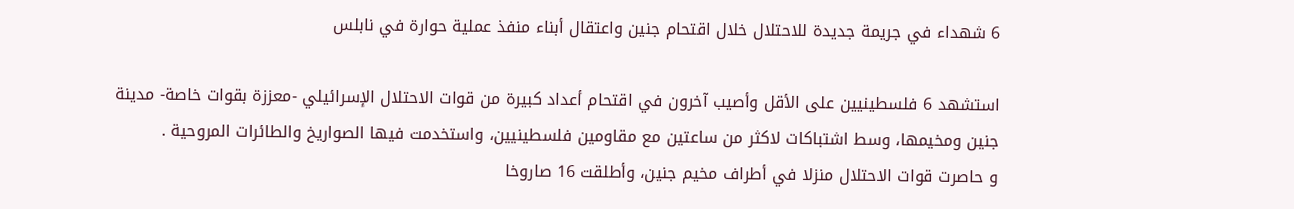6 شهداء في جريمة جديدة للاحتلال خلال اقتحام جنين واعتقال أبناء منفذ عملية حوارة في نابلس

استشهد 6 فلسطينيين على الأقل وأصيب آخرون في اقتحام أعداد كبيرة من قوات الاحتلال الإسرائيلي -معززة بقوات خاصة- مدينة جنين ومخيمها، وسط اشتباكات لاكثر من ساعتين مع مقاومين فلسطينيين، واستخدمت فيها الصواريخ والطائرات المروحية .
و حاصرت قوات الاحتلال منزلا في أطراف مخيم جنين، وأطلقت 16 صاروخا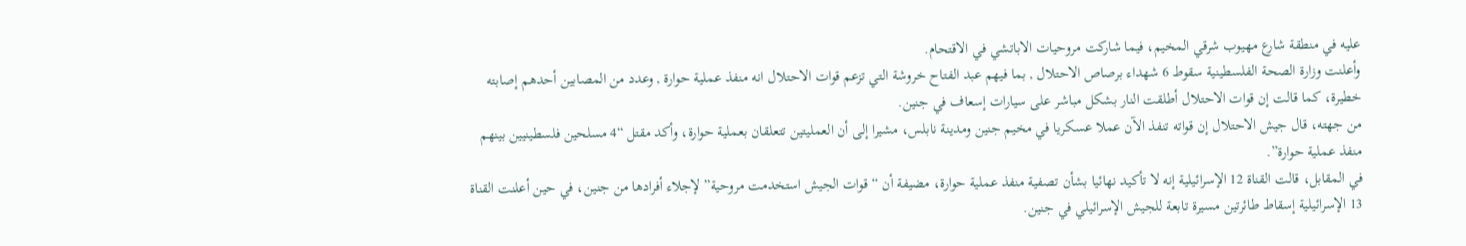عليه في منطقة شارع مهيوب شرقي المخيم، فيما شاركت مروحيات الاباتشي في الاقتحام.
وأعلنت وزارة الصحة الفلسطينية سقوط 6 شهداء برصاص الاحتلال , بما فيهم عبد الفتاح خروشة التي تزعم قوات الاحتلال انه منفذ عملية حوارة , وعدد من المصابين أحدهم إصابته خطيرة، كما قالت إن قوات الاحتلال أطلقت النار بشكل مباشر على سيارات إسعاف في جنين.
من جهته، قال جيش الاحتلال إن قواته تنفذ الآن عملا عسكريا في مخيم جنين ومدينة نابلس، مشيرا إلى أن العمليتين تتعلقان بعملية حوارة، وأكد مقتل “4 مسلحين فلسطينيين بينهم منفذ عملية حوارة”.
في المقابل، قالت القناة 12 الإسرائيلية إنه لا تأكيد نهائيا بشأن تصفية منفذ عملية حوارة، مضيفة أن “قوات الجيش استخدمت مروحية” لإجلاء أفرادها من جنين، في حين أعلنت القناة 13 الإسرائيلية إسقاط طائرتين مسيرة تابعة للجيش الإسرائيلي في جنين.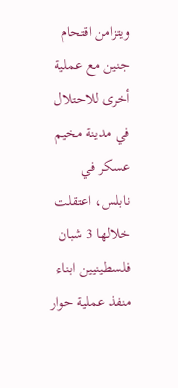ويتزامن اقتحام جنين مع عملية أخرى للاحتلال في مدينة مخيم عسكر في نابلس، اعتقلت خلالها 3 شبان فلسطينيين ابناء منفذ عملية حوار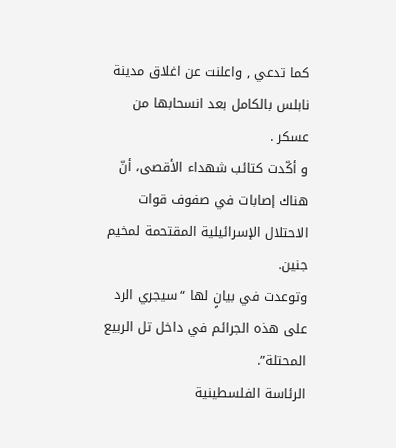كما تدعي , واعلنت عن اغلاق مدينة نابلس بالكامل بعد انسحابها من عسكر .
و أكّدت كتائب شهداء الأقصى، أنّ هناك إصابات في صفوف قوات الاحتلال الإسرائيلية المقتحمة لمخيم جنين.
وتوعدت في بيانٍ لها “سيجري الرد على هذه الجرائم في داخل تل الربيع المحتلة”.
الرئاسة الفلسطينية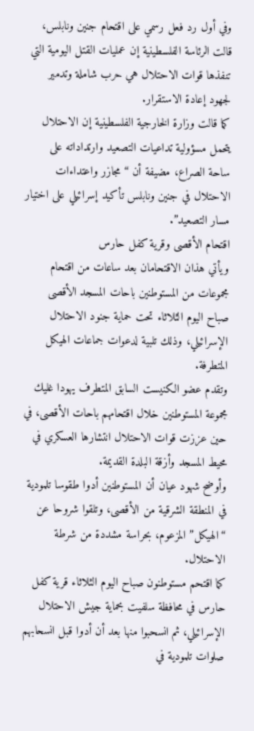وفي أول رد فعل رسمي على اقتحام جنين ونابلس، قالت الرئاسة الفلسطينية إن عمليات القتل اليومية التي تنفذها قوات الاحتلال هي حرب شاملة وتدمير لجهود إعادة الاستقرار.
كما قالت وزارة الخارجية الفلسطينية إن الاحتلال يتحمل مسؤولية تداعيات التصعيد وارتداداته على ساحة الصراع، مضيفة أن “مجازر واعتداءات الاحتلال في جنين ونابلس تأكيد إسرائيلي على اختيار مسار التصعيد”.
اقتحام الأقصى وقرية كفل حارس
ويأتي هذان الاقتحامان بعد ساعات من اقتحام مجموعات من المستوطنين باحات المسجد الأقصى صباح اليوم الثلاثاء تحت حماية جنود الاحتلال الإسرائيلي، وذلك تلبية لدعوات جماعات الهيكل المتطرفة.
وتقدم عضو الكنيست السابق المتطرف يهودا غليك مجموعة المستوطنين خلال اقتحامهم باحات الأقصى، في حين عززت قوات الاحتلال انتشارها العسكري في محيط المسجد وأزقة البلدة القديمة.
وأوضح شهود عيان أن المستوطنين أدوا طقوسا تلمودية في المنطقة الشرقية من الأقصى، وتلقوا شروحا عن “الهيكل” المزعوم، بحراسة مشددة من شرطة الاحتلال.
كما اقتحم مستوطنون صباح اليوم الثلاثاء قرية كفل حارس في محافظة سلفيت بحماية جيش الاحتلال الإسرائيلي، ثم انسحبوا منها بعد أن أدوا قبل انسحابهم صلوات تلمودية في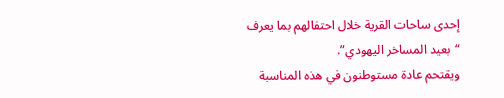إحدى ساحات القرية خلال احتفالهم بما يعرف “بعيد المساخر اليهودي”.
ويقتحم عادة مستوطنون في هذه المناسبة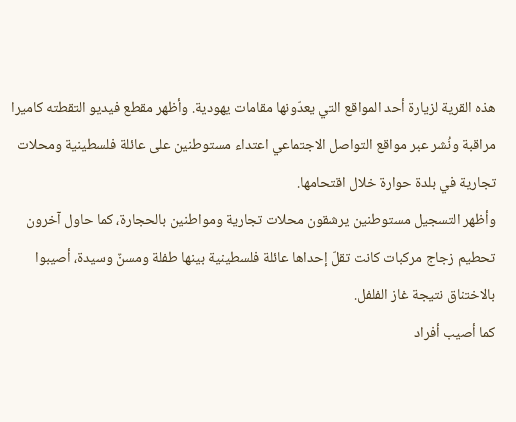هذه القرية لزيارة أحد المواقع التي يعدّونها مقامات يهودية. وأظهر مقطع فيديو التقطته كاميرا مراقبة ونُشر عبر مواقع التواصل الاجتماعي اعتداء مستوطنين على عائلة فلسطينية ومحلات تجارية في بلدة حوارة خلال اقتحامها.
وأظهر التسجيل مستوطنين يرشقون محلات تجارية ومواطنين بالحجارة، كما حاول آخرون تحطيم زجاج مركبات كانت تقلّ إحداها عائلة فلسطينية بينها طفلة ومسنٌ وسيدة، أصيبوا بالاختناق نتيجة غاز الفلفل.
كما أصيب أفراد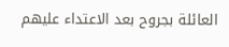العائلة بجروح بعد الاعتداء عليهم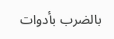بالضرب بأدوات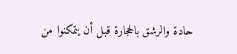حادة والرشق بالحجارة قبل أن يتمكنوا من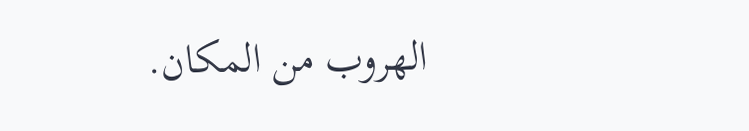الهروب من المكان.